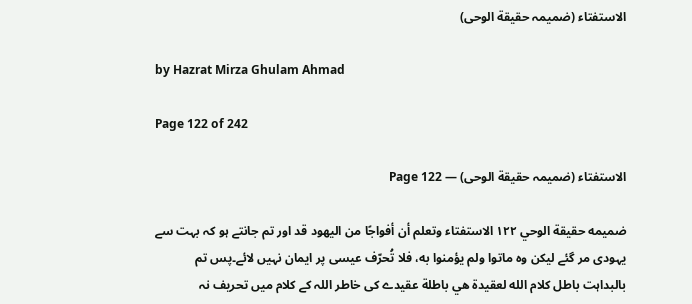الاستفتاء (ضمیمہ حقیقة الوحی)

by Hazrat Mirza Ghulam Ahmad

Page 122 of 242

الاستفتاء (ضمیمہ حقیقة الوحی) — Page 122

ضمیمه حقيقة الوحي ۱۲۲ الاستفتاء وتعلم أن أفواجًا من اليهود قد اور تم جانتے ہو کہ بہت سے یہودی مر گئے لیکن وہ ماتوا ولم يؤمنوا به، فلا تُحرّف عیسی پر ایمان نہیں لائے۔پس تم بالبداہت باطل كلام الله لعقيدة هي باطلة عقیدے کی خاطر اللہ کے کلام میں تحریف نہ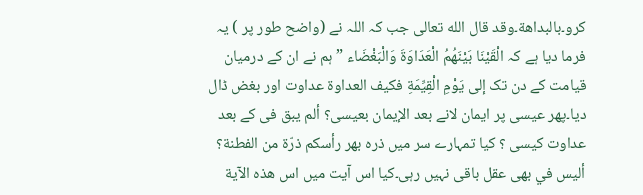کرو۔بالبداهة۔وقد قال الله تعالى جب کہ اللہ نے (واضح طور پر ) یہ فرما دیا ہے کہ الْقَيْنَا بَيْنَهُمُ الْعَدَاوَةَ وَالْبَغْضَاء ”ہم نے ان کے درمیان قیامت کے دن تک إلى يَوْمِ الْقِيِّمَةِ فكيف العداوة عداوت اور بغض ڈال دیا۔پھر عیسی پر ایمان لانے بعد الإيمان بعيسى؟ ألم يبق فی کے بعد عداوت کیسی ؟ کیا تمہارے سر میں ذرہ بھر رأسكم ذرّة من الفطنة؟ أليس في بھی عقل باقی نہیں رہی۔کیا اس آیت میں اس هذه الآية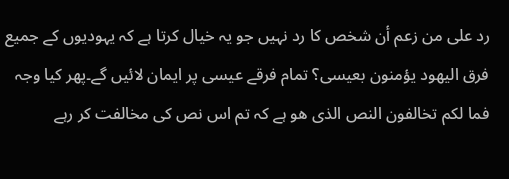رد على من زعم أن شخص کا رد نہیں جو یہ خیال کرتا ہے کہ یہودیوں کے جميع فرق اليهود يؤمنون بعيسى؟ تمام فرقے عیسی پر ایمان لائیں گے۔پھر کیا وجہ فما لكم تخالفون النص الذى هو ہے کہ تم اس نص کی مخالفت کر رہے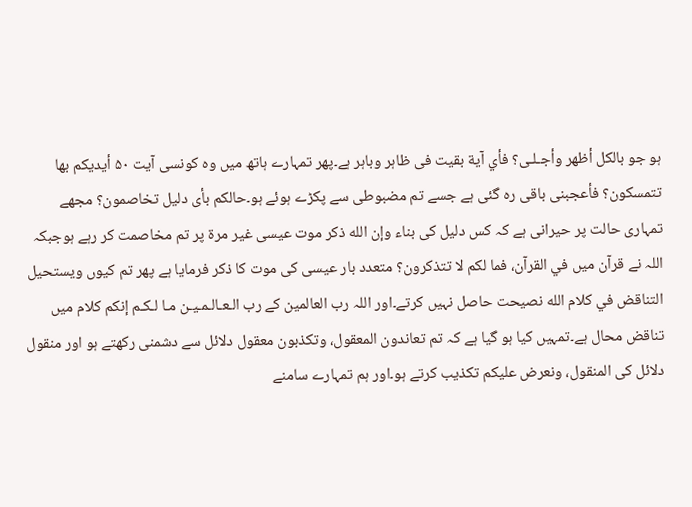ہو جو بالکل أظهر وأجـلـى؟ فأي آية بقيت فى ظاہر وباہر ہے۔پھر تمہارے ہاتھ میں وہ کونسی آیت ۵۰ أيديكم بها تتمسكون؟ فأعجبنى باقی رہ گئی ہے جسے تم مضبوطی سے پکڑے ہوئے ہو۔حالكم بأى دلیل تخاصمون؟ مجھے تمہاری حالت پر حیرانی ہے کہ کس دلیل کی بناء وإن الله ذکر موت عيسى غير مرة پر تم مخاصمت کر رہے ہوجبکہ اللہ نے قرآن میں في القرآن، فما لكم لا تتذكرون؟ متعدد بار عیسی کی موت کا ذکر فرمایا ہے پھر تم کیوں ويستحيل التناقض في كلام الله نصیحت حاصل نہیں کرتے۔اور اللہ رب العالمین کے رب الـعـالـمـيـن مـا لـكـم إنكم كلام میں تناقض محال ہے۔تمہیں کیا ہو گیا ہے کہ تم تعاندون المعقول، وتكذبون معقول دلائل سے دشمنی رکھتے ہو اور منقول دلائل کی المنقول، ونعرض عليكم تکذیب کرتے ہو۔اور ہم تمہارے سامنے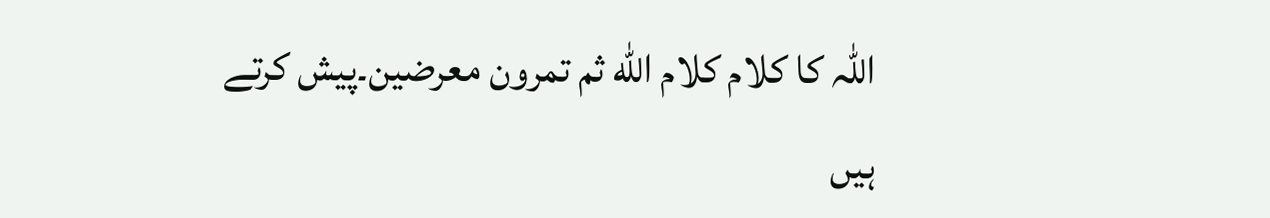اللہ کا کلام كلام الله ثم تمرون معرضين۔پیش کرتے ہیں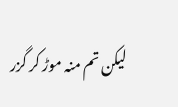لیکن تم منہ موڑ کر گزر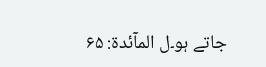جاتے ہو۔ل المآئدة: ۶۵